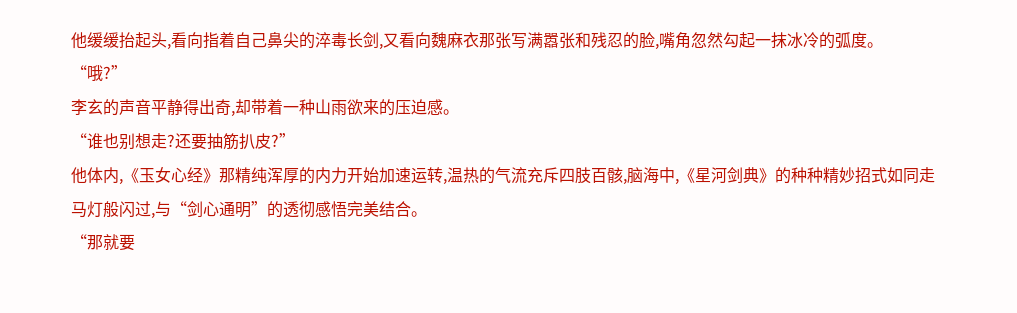他缓缓抬起头,看向指着自己鼻尖的淬毒长剑,又看向魏麻衣那张写满嚣张和残忍的脸,嘴角忽然勾起一抹冰冷的弧度。
“哦?”
李玄的声音平静得出奇,却带着一种山雨欲来的压迫感。
“谁也别想走?还要抽筋扒皮?”
他体内,《玉女心经》那精纯浑厚的内力开始加速运转,温热的气流充斥四肢百骸,脑海中,《星河剑典》的种种精妙招式如同走马灯般闪过,与“剑心通明”的透彻感悟完美结合。
“那就要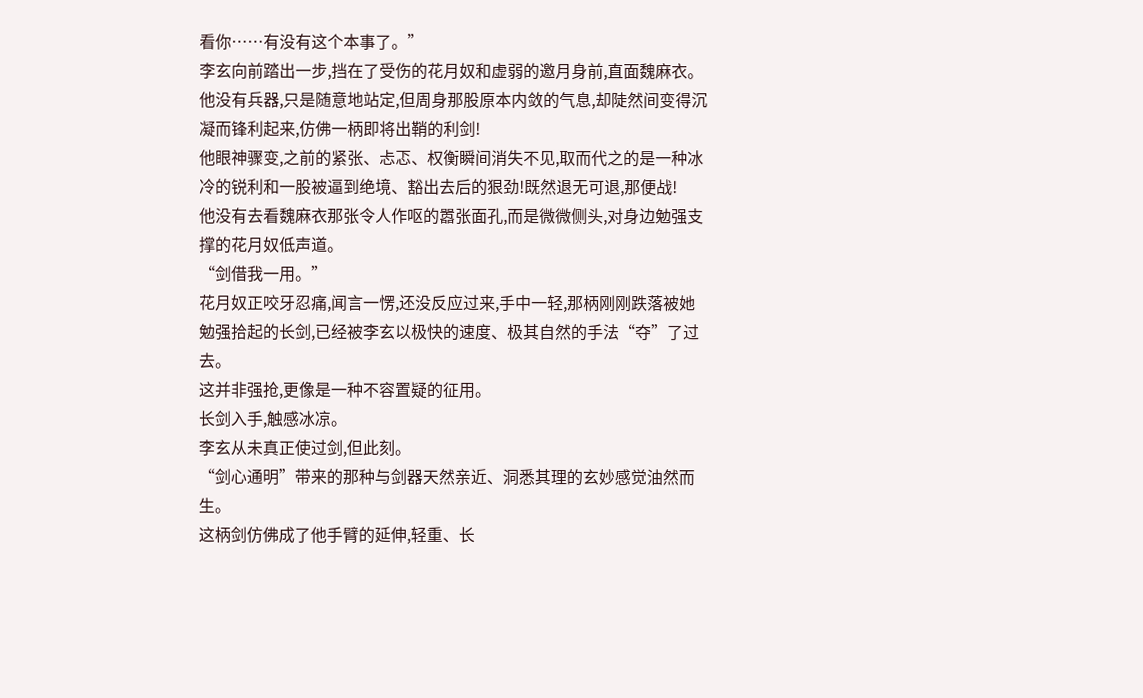看你……有没有这个本事了。”
李玄向前踏出一步,挡在了受伤的花月奴和虚弱的邀月身前,直面魏麻衣。
他没有兵器,只是随意地站定,但周身那股原本内敛的气息,却陡然间变得沉凝而锋利起来,仿佛一柄即将出鞘的利剑!
他眼神骤变,之前的紧张、忐忑、权衡瞬间消失不见,取而代之的是一种冰冷的锐利和一股被逼到绝境、豁出去后的狠劲!既然退无可退,那便战!
他没有去看魏麻衣那张令人作呕的嚣张面孔,而是微微侧头,对身边勉强支撑的花月奴低声道。
“剑借我一用。”
花月奴正咬牙忍痛,闻言一愣,还没反应过来,手中一轻,那柄刚刚跌落被她勉强拾起的长剑,已经被李玄以极快的速度、极其自然的手法“夺”了过去。
这并非强抢,更像是一种不容置疑的征用。
长剑入手,触感冰凉。
李玄从未真正使过剑,但此刻。
“剑心通明”带来的那种与剑器天然亲近、洞悉其理的玄妙感觉油然而生。
这柄剑仿佛成了他手臂的延伸,轻重、长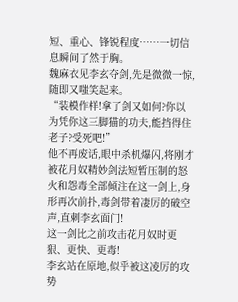短、重心、锋锐程度……一切信息瞬间了然于胸。
魏麻衣见李玄夺剑,先是微微一惊,随即又嗤笑起来。
“装模作样!拿了剑又如何?你以为凭你这三脚猫的功夫,能挡得住老子?受死吧!”
他不再废话,眼中杀机爆闪,将刚才被花月奴精妙剑法短暂压制的怒火和怨毒全部倾注在这一剑上,身形再次前扑,毒剑带着凄厉的破空声,直刺李玄面门!
这一剑比之前攻击花月奴时更狠、更快、更毒!
李玄站在原地,似乎被这凌厉的攻势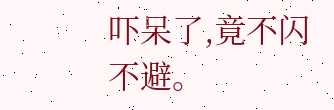吓呆了,竟不闪不避。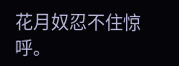花月奴忍不住惊呼。